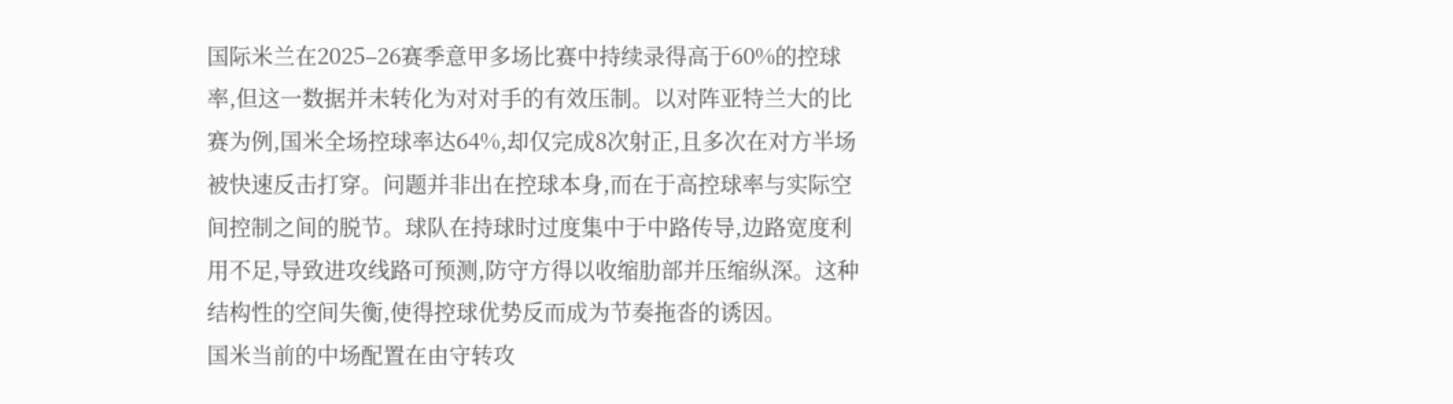国际米兰在2025–26赛季意甲多场比赛中持续录得高于60%的控球率,但这一数据并未转化为对对手的有效压制。以对阵亚特兰大的比赛为例,国米全场控球率达64%,却仅完成8次射正,且多次在对方半场被快速反击打穿。问题并非出在控球本身,而在于高控球率与实际空间控制之间的脱节。球队在持球时过度集中于中路传导,边路宽度利用不足,导致进攻线路可预测,防守方得以收缩肋部并压缩纵深。这种结构性的空间失衡,使得控球优势反而成为节奏拖沓的诱因。
国米当前的中场配置在由守转攻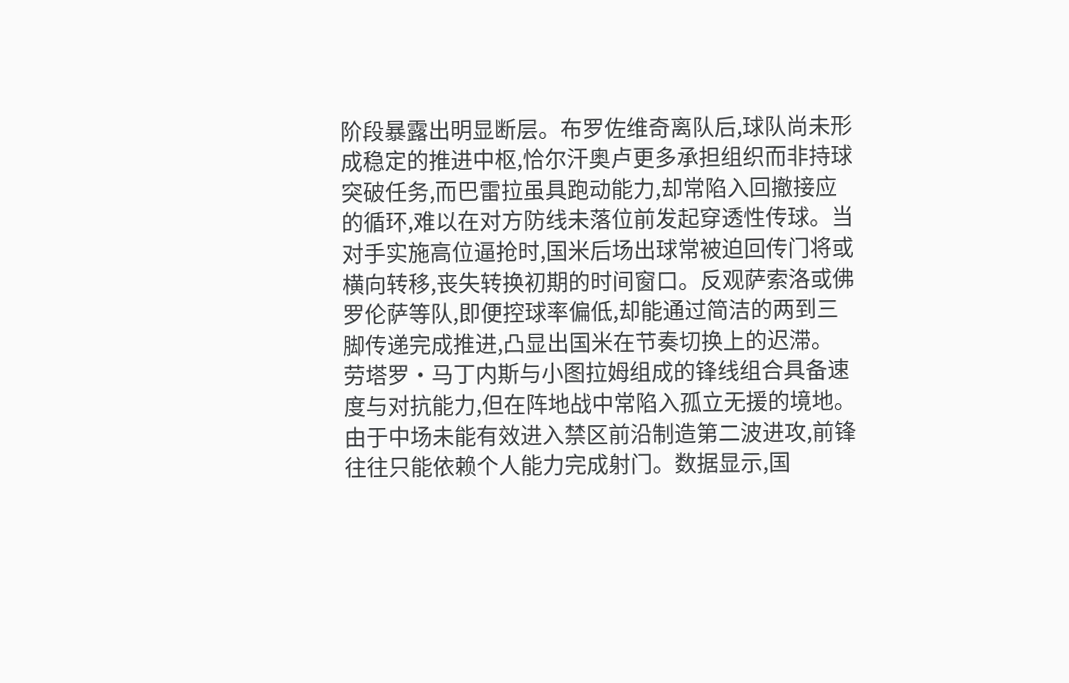阶段暴露出明显断层。布罗佐维奇离队后,球队尚未形成稳定的推进中枢,恰尔汗奥卢更多承担组织而非持球突破任务,而巴雷拉虽具跑动能力,却常陷入回撤接应的循环,难以在对方防线未落位前发起穿透性传球。当对手实施高位逼抢时,国米后场出球常被迫回传门将或横向转移,丧失转换初期的时间窗口。反观萨索洛或佛罗伦萨等队,即便控球率偏低,却能通过简洁的两到三脚传递完成推进,凸显出国米在节奏切换上的迟滞。
劳塔罗·马丁内斯与小图拉姆组成的锋线组合具备速度与对抗能力,但在阵地战中常陷入孤立无援的境地。由于中场未能有效进入禁区前沿制造第二波进攻,前锋往往只能依赖个人能力完成射门。数据显示,国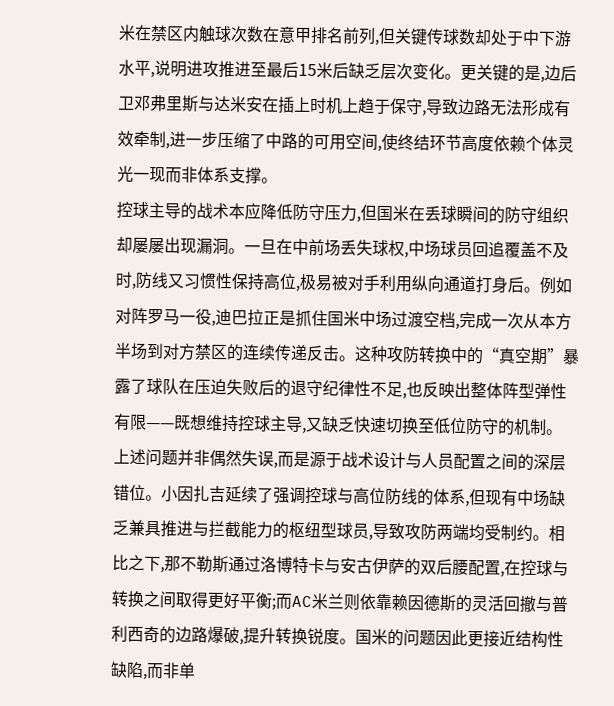米在禁区内触球次数在意甲排名前列,但关键传球数却处于中下游水平,说明进攻推进至最后15米后缺乏层次变化。更关键的是,边后卫邓弗里斯与达米安在插上时机上趋于保守,导致边路无法形成有效牵制,进一步压缩了中路的可用空间,使终结环节高度依赖个体灵光一现而非体系支撑。
控球主导的战术本应降低防守压力,但国米在丢球瞬间的防守组织却屡屡出现漏洞。一旦在中前场丢失球权,中场球员回追覆盖不及时,防线又习惯性保持高位,极易被对手利用纵向通道打身后。例如对阵罗马一役,迪巴拉正是抓住国米中场过渡空档,完成一次从本方半场到对方禁区的连续传递反击。这种攻防转换中的“真空期”暴露了球队在压迫失败后的退守纪律性不足,也反映出整体阵型弹性有限——既想维持控球主导,又缺乏快速切换至低位防守的机制。
上述问题并非偶然失误,而是源于战术设计与人员配置之间的深层错位。小因扎吉延续了强调控球与高位防线的体系,但现有中场缺乏兼具推进与拦截能力的枢纽型球员,导致攻防两端均受制约。相比之下,那不勒斯通过洛博特卡与安古伊萨的双后腰配置,在控球与转换之间取得更好平衡;而AC米兰则依靠赖因德斯的灵活回撤与普利西奇的边路爆破,提升转换锐度。国米的问题因此更接近结构性缺陷,而非单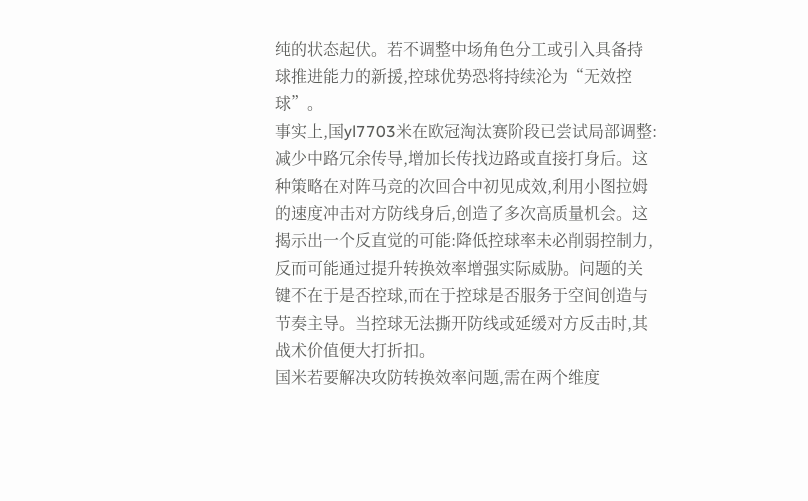纯的状态起伏。若不调整中场角色分工或引入具备持球推进能力的新援,控球优势恐将持续沦为“无效控球”。
事实上,国yl7703米在欧冠淘汰赛阶段已尝试局部调整:减少中路冗余传导,增加长传找边路或直接打身后。这种策略在对阵马竞的次回合中初见成效,利用小图拉姆的速度冲击对方防线身后,创造了多次高质量机会。这揭示出一个反直觉的可能:降低控球率未必削弱控制力,反而可能通过提升转换效率增强实际威胁。问题的关键不在于是否控球,而在于控球是否服务于空间创造与节奏主导。当控球无法撕开防线或延缓对方反击时,其战术价值便大打折扣。
国米若要解决攻防转换效率问题,需在两个维度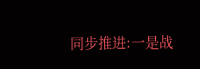同步推进:一是战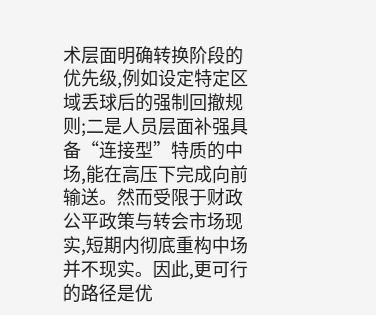术层面明确转换阶段的优先级,例如设定特定区域丢球后的强制回撤规则;二是人员层面补强具备“连接型”特质的中场,能在高压下完成向前输送。然而受限于财政公平政策与转会市场现实,短期内彻底重构中场并不现实。因此,更可行的路径是优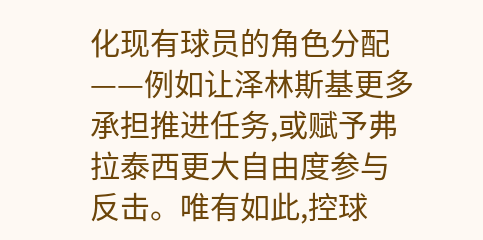化现有球员的角色分配——例如让泽林斯基更多承担推进任务,或赋予弗拉泰西更大自由度参与反击。唯有如此,控球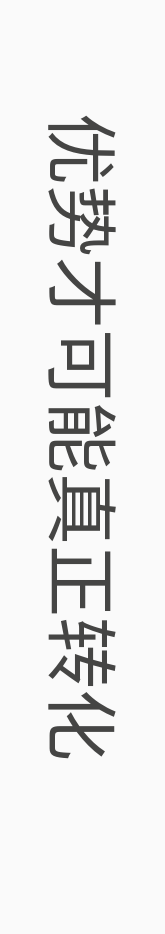优势才可能真正转化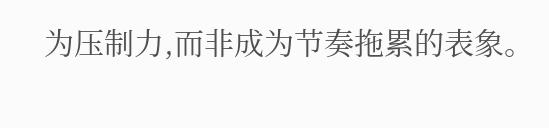为压制力,而非成为节奏拖累的表象。